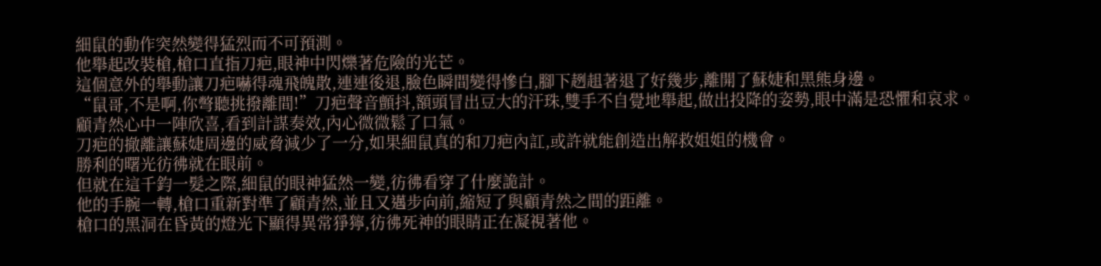細鼠的動作突然變得猛烈而不可預測。
他舉起改裝槍,槍口直指刀疤,眼神中閃爍著危險的光芒。
這個意外的舉動讓刀疤嚇得魂飛魄散,連連後退,臉色瞬間變得慘白,腳下趔趄著退了好幾步,離開了蘇婕和黑熊身邊。
“鼠哥,不是啊,你彆聽挑撥離間!”刀疤聲音顫抖,額頭冒出豆大的汗珠,雙手不自覺地舉起,做出投降的姿勢,眼中滿是恐懼和哀求。
顧青然心中一陣欣喜,看到計謀奏效,內心微微鬆了口氣。
刀疤的撤離讓蘇婕周邊的威脅減少了一分,如果細鼠真的和刀疤內訌,或許就能創造出解救姐姐的機會。
勝利的曙光彷彿就在眼前。
但就在這千鈞一髮之際,細鼠的眼神猛然一變,彷彿看穿了什麼詭計。
他的手腕一轉,槍口重新對準了顧青然,並且又邁步向前,縮短了與顧青然之間的距離。
槍口的黑洞在昏黃的燈光下顯得異常猙獰,彷彿死神的眼睛正在凝視著他。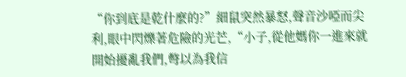“你到底是乾什麼的?”細鼠突然暴怒,聲音沙啞而尖利,眼中閃爍著危險的光芒,“小子,從他媽你一進來就開始擾亂我們,彆以為我信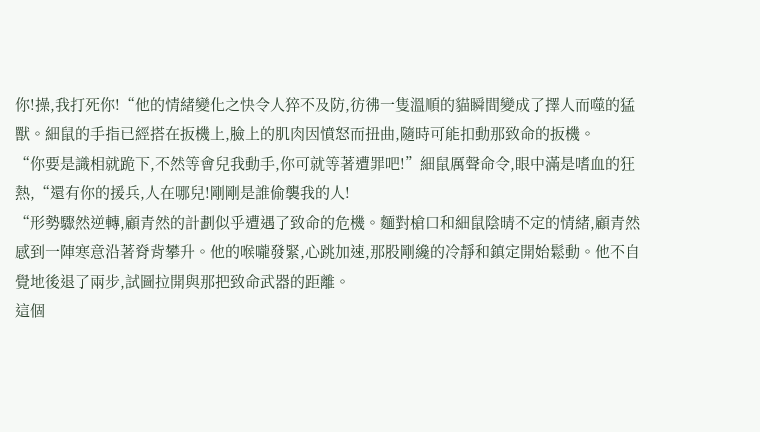你!操,我打死你!“他的情緒變化之快令人猝不及防,彷彿一隻溫順的貓瞬間變成了擇人而噬的猛獸。細鼠的手指已經搭在扳機上,臉上的肌肉因憤怒而扭曲,隨時可能扣動那致命的扳機。
“你要是識相就跪下,不然等會兒我動手,你可就等著遭罪吧!”細鼠厲聲命令,眼中滿是嗜血的狂熱,“還有你的援兵,人在哪兒!剛剛是誰偷襲我的人!
“形勢驟然逆轉,顧青然的計劃似乎遭遇了致命的危機。麵對槍口和細鼠陰晴不定的情緒,顧青然感到一陣寒意沿著脊背攀升。他的喉嚨發緊,心跳加速,那股剛纔的冷靜和鎮定開始鬆動。他不自覺地後退了兩步,試圖拉開與那把致命武器的距離。
這個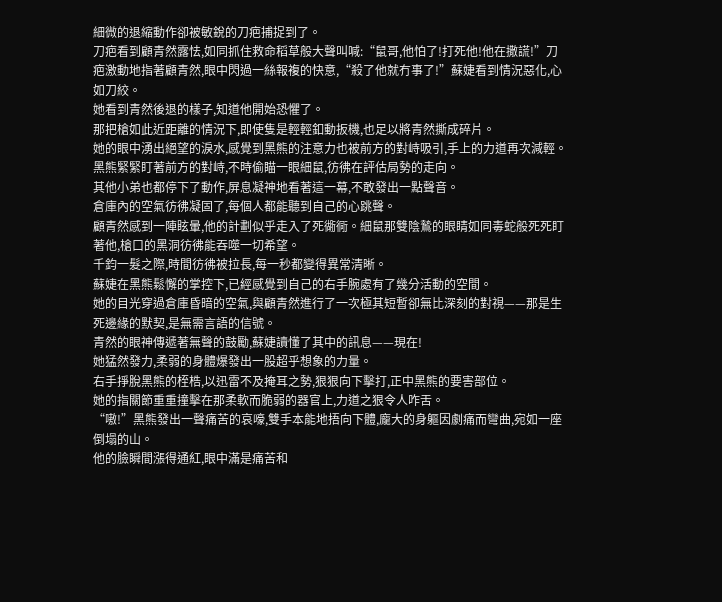細微的退縮動作卻被敏銳的刀疤捕捉到了。
刀疤看到顧青然露怯,如同抓住救命稻草般大聲叫喊:“鼠哥,他怕了!打死他!他在撒謊!”刀疤激動地指著顧青然,眼中閃過一絲報複的快意,“殺了他就冇事了!”蘇婕看到情況惡化,心如刀絞。
她看到青然後退的樣子,知道他開始恐懼了。
那把槍如此近距離的情況下,即使隻是輕輕釦動扳機,也足以將青然撕成碎片。
她的眼中湧出絕望的淚水,感覺到黑熊的注意力也被前方的對峙吸引,手上的力道再次減輕。
黑熊緊緊盯著前方的對峙,不時偷瞄一眼細鼠,彷彿在評估局勢的走向。
其他小弟也都停下了動作,屏息凝神地看著這一幕,不敢發出一點聲音。
倉庫內的空氣彷彿凝固了,每個人都能聽到自己的心跳聲。
顧青然感到一陣眩暈,他的計劃似乎走入了死衚衕。細鼠那雙陰鷙的眼睛如同毒蛇般死死盯著他,槍口的黑洞彷彿能吞噬一切希望。
千鈞一髮之際,時間彷彿被拉長,每一秒都變得異常清晰。
蘇婕在黑熊鬆懈的掌控下,已經感覺到自己的右手腕處有了幾分活動的空間。
她的目光穿過倉庫昏暗的空氣,與顧青然進行了一次極其短暫卻無比深刻的對視——那是生死邊緣的默契,是無需言語的信號。
青然的眼神傳遞著無聲的鼓勵,蘇婕讀懂了其中的訊息——現在!
她猛然發力,柔弱的身體爆發出一股超乎想象的力量。
右手掙脫黑熊的桎梏,以迅雷不及掩耳之勢,狠狠向下擊打,正中黑熊的要害部位。
她的指關節重重撞擊在那柔軟而脆弱的器官上,力道之狠令人咋舌。
“嗷!”黑熊發出一聲痛苦的哀嚎,雙手本能地捂向下體,龐大的身軀因劇痛而彎曲,宛如一座倒塌的山。
他的臉瞬間漲得通紅,眼中滿是痛苦和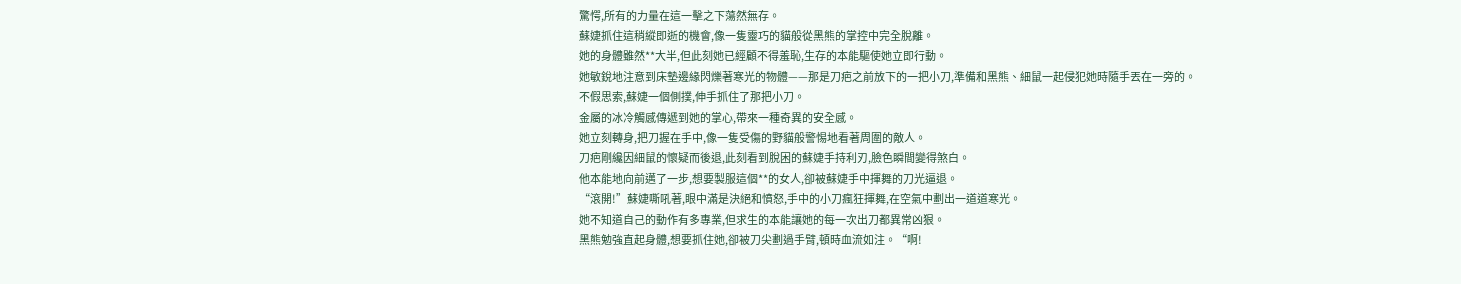驚愕,所有的力量在這一擊之下蕩然無存。
蘇婕抓住這稍縱即逝的機會,像一隻靈巧的貓般從黑熊的掌控中完全脫離。
她的身體雖然**大半,但此刻她已經顧不得羞恥,生存的本能驅使她立即行動。
她敏銳地注意到床墊邊緣閃爍著寒光的物體——那是刀疤之前放下的一把小刀,準備和黑熊、細鼠一起侵犯她時隨手丟在一旁的。
不假思索,蘇婕一個側撲,伸手抓住了那把小刀。
金屬的冰冷觸感傳遞到她的掌心,帶來一種奇異的安全感。
她立刻轉身,把刀握在手中,像一隻受傷的野貓般警惕地看著周圍的敵人。
刀疤剛纔因細鼠的懷疑而後退,此刻看到脫困的蘇婕手持利刃,臉色瞬間變得煞白。
他本能地向前邁了一步,想要製服這個**的女人,卻被蘇婕手中揮舞的刀光逼退。
“滾開!”蘇婕嘶吼著,眼中滿是決絕和憤怒,手中的小刀瘋狂揮舞,在空氣中劃出一道道寒光。
她不知道自己的動作有多專業,但求生的本能讓她的每一次出刀都異常凶狠。
黑熊勉強直起身體,想要抓住她,卻被刀尖劃過手臂,頓時血流如注。“啊!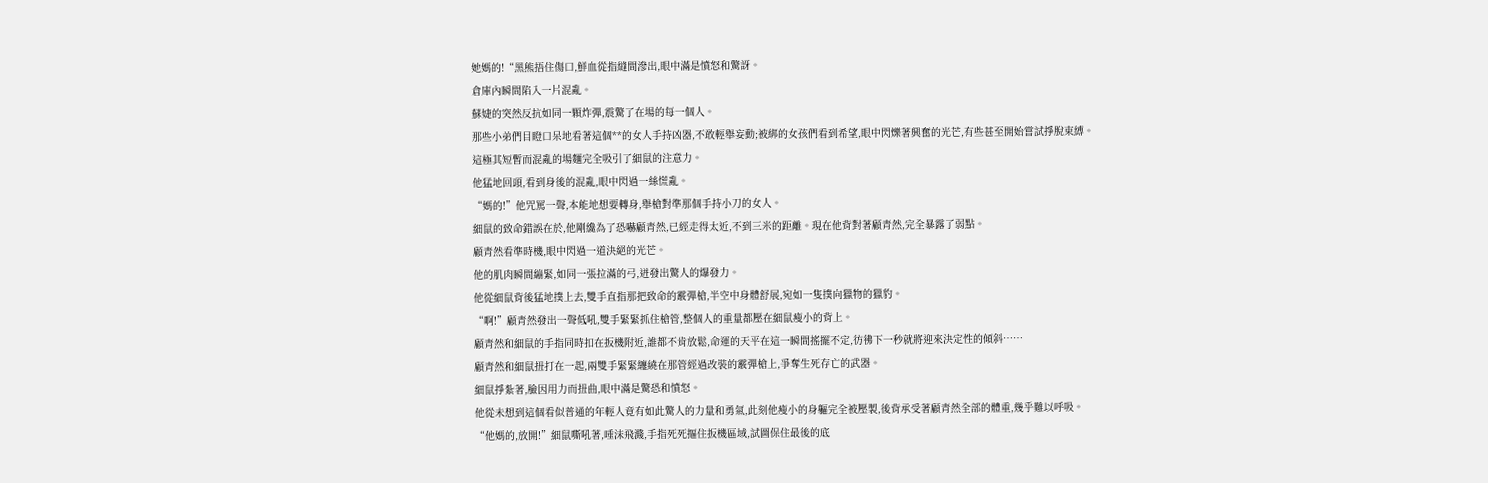她媽的!“黑熊捂住傷口,鮮血從指縫間滲出,眼中滿是憤怒和驚訝。
倉庫內瞬間陷入一片混亂。
蘇婕的突然反抗如同一顆炸彈,震驚了在場的每一個人。
那些小弟們目瞪口呆地看著這個**的女人手持凶器,不敢輕舉妄動;被綁的女孩們看到希望,眼中閃爍著興奮的光芒,有些甚至開始嘗試掙脫束縛。
這極其短暫而混亂的場麵完全吸引了細鼠的注意力。
他猛地回頭,看到身後的混亂,眼中閃過一絲慌亂。
“媽的!”他咒罵一聲,本能地想要轉身,舉槍對準那個手持小刀的女人。
細鼠的致命錯誤在於,他剛纔為了恐嚇顧青然,已經走得太近,不到三米的距離。現在他背對著顧青然,完全暴露了弱點。
顧青然看準時機,眼中閃過一道決絕的光芒。
他的肌肉瞬間繃緊,如同一張拉滿的弓,迸發出驚人的爆發力。
他從細鼠背後猛地撲上去,雙手直指那把致命的霰彈槍,半空中身體舒展,宛如一隻撲向獵物的獵豹。
“啊!”顧青然發出一聲低吼,雙手緊緊抓住槍管,整個人的重量都壓在細鼠瘦小的背上。
顧青然和細鼠的手指同時扣在扳機附近,誰都不肯放鬆,命運的天平在這一瞬間搖擺不定,彷彿下一秒就將迎來決定性的傾斜……
顧青然和細鼠扭打在一起,兩雙手緊緊纏繞在那管經過改裝的霰彈槍上,爭奪生死存亡的武器。
細鼠掙紮著,臉因用力而扭曲,眼中滿是驚恐和憤怒。
他從未想到這個看似普通的年輕人竟有如此驚人的力量和勇氣,此刻他瘦小的身軀完全被壓製,後背承受著顧青然全部的體重,幾乎難以呼吸。
“他媽的,放開!”細鼠嘶吼著,唾沫飛濺,手指死死摳住扳機區域,試圖保住最後的底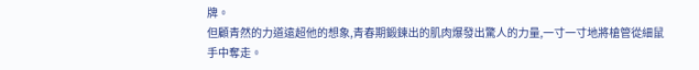牌。
但顧青然的力道遠超他的想象,青春期鍛鍊出的肌肉爆發出驚人的力量,一寸一寸地將槍管從細鼠手中奪走。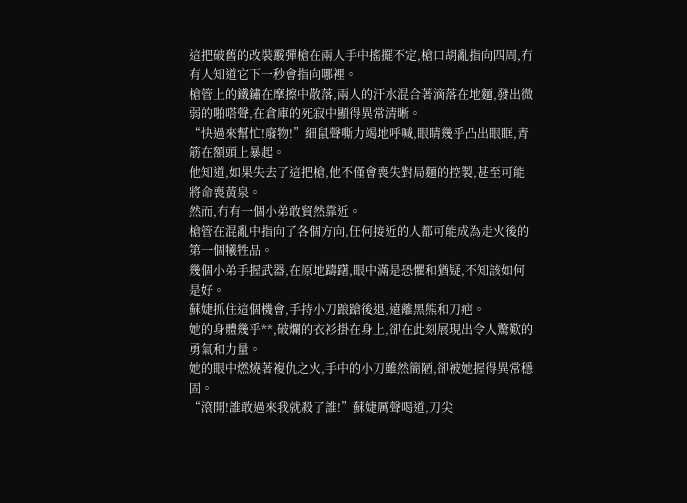這把破舊的改裝霰彈槍在兩人手中搖擺不定,槍口胡亂指向四周,冇有人知道它下一秒會指向哪裡。
槍管上的鐵鏽在摩擦中散落,兩人的汗水混合著滴落在地麵,發出微弱的啪嗒聲,在倉庫的死寂中顯得異常清晰。
“快過來幫忙!廢物!”細鼠聲嘶力竭地呼喊,眼睛幾乎凸出眼眶,青筋在額頭上暴起。
他知道,如果失去了這把槍,他不僅會喪失對局麵的控製,甚至可能將命喪黃泉。
然而,冇有一個小弟敢貿然靠近。
槍管在混亂中指向了各個方向,任何接近的人都可能成為走火後的第一個犧牲品。
幾個小弟手握武器,在原地躊躇,眼中滿是恐懼和猶疑,不知該如何是好。
蘇婕抓住這個機會,手持小刀踉蹌後退,遠離黑熊和刀疤。
她的身體幾乎**,破爛的衣衫掛在身上,卻在此刻展現出令人驚歎的勇氣和力量。
她的眼中燃燒著複仇之火,手中的小刀雖然簡陋,卻被她握得異常穩固。
“滾開!誰敢過來我就殺了誰!”蘇婕厲聲喝道,刀尖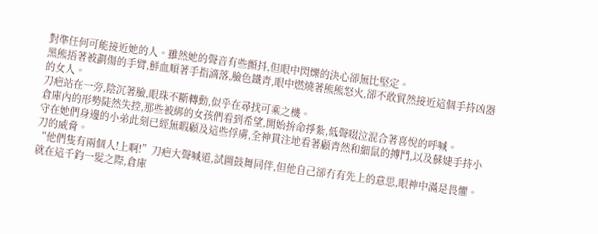對準任何可能接近她的人。雖然她的聲音有些顫抖,但眼中閃爍的決心卻無比堅定。
黑熊捂著被劃傷的手臂,鮮血順著手指滴落,臉色鐵青,眼中燃燒著熊熊怒火,卻不敢貿然接近這個手持凶器的女人。
刀疤站在一旁,陰沉著臉,眼珠不斷轉動,似乎在尋找可乘之機。
倉庫內的形勢陡然失控,那些被綁的女孩們看到希望,開始拚命掙紮,低聲啜泣混合著喜悅的呼喊。
守在她們身邊的小弟此刻已經無暇顧及這些俘虜,全神貫注地看著顧青然和細鼠的搏鬥,以及蘇婕手持小刀的威脅。
“他們隻有兩個人!上啊!”刀疤大聲喊道,試圖鼓舞同伴,但他自己卻冇有先上的意思,眼神中滿是畏懼。
就在這千鈞一髮之際,倉庫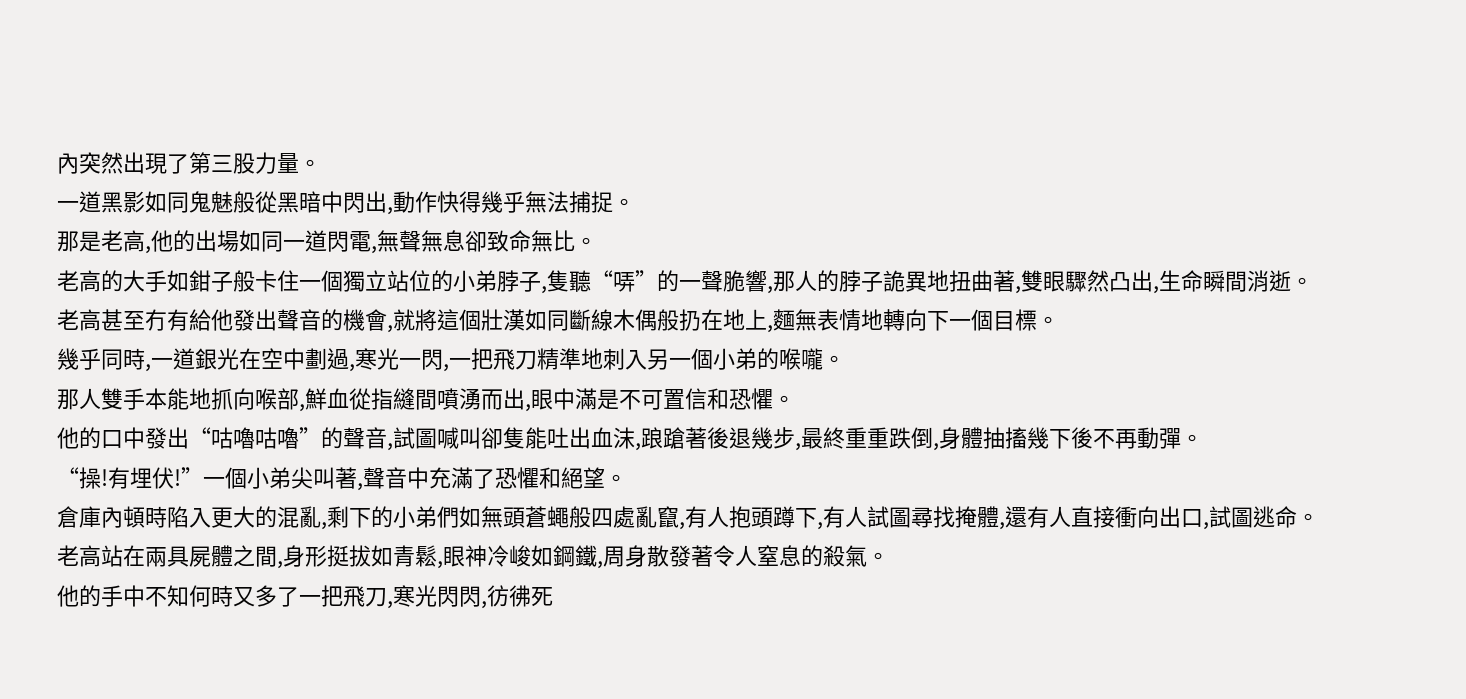內突然出現了第三股力量。
一道黑影如同鬼魅般從黑暗中閃出,動作快得幾乎無法捕捉。
那是老高,他的出場如同一道閃電,無聲無息卻致命無比。
老高的大手如鉗子般卡住一個獨立站位的小弟脖子,隻聽“哢”的一聲脆響,那人的脖子詭異地扭曲著,雙眼驟然凸出,生命瞬間消逝。
老高甚至冇有給他發出聲音的機會,就將這個壯漢如同斷線木偶般扔在地上,麵無表情地轉向下一個目標。
幾乎同時,一道銀光在空中劃過,寒光一閃,一把飛刀精準地刺入另一個小弟的喉嚨。
那人雙手本能地抓向喉部,鮮血從指縫間噴湧而出,眼中滿是不可置信和恐懼。
他的口中發出“咕嚕咕嚕”的聲音,試圖喊叫卻隻能吐出血沫,踉蹌著後退幾步,最終重重跌倒,身體抽搐幾下後不再動彈。
“操!有埋伏!”一個小弟尖叫著,聲音中充滿了恐懼和絕望。
倉庫內頓時陷入更大的混亂,剩下的小弟們如無頭蒼蠅般四處亂竄,有人抱頭蹲下,有人試圖尋找掩體,還有人直接衝向出口,試圖逃命。
老高站在兩具屍體之間,身形挺拔如青鬆,眼神冷峻如鋼鐵,周身散發著令人窒息的殺氣。
他的手中不知何時又多了一把飛刀,寒光閃閃,彷彿死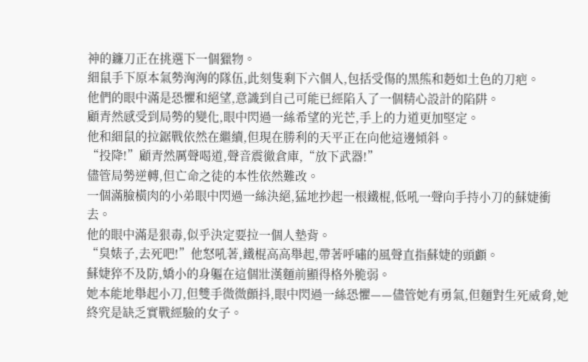神的鐮刀正在挑選下一個獵物。
細鼠手下原本氣勢洶洶的隊伍,此刻隻剩下六個人,包括受傷的黑熊和麪如土色的刀疤。
他們的眼中滿是恐懼和絕望,意識到自己可能已經陷入了一個精心設計的陷阱。
顧青然感受到局勢的變化,眼中閃過一絲希望的光芒,手上的力道更加堅定。
他和細鼠的拉鋸戰依然在繼續,但現在勝利的天平正在向他這邊傾斜。
“投降!”顧青然厲聲喝道,聲音震徹倉庫,“放下武器!”
儘管局勢逆轉,但亡命之徒的本性依然難改。
一個滿臉橫肉的小弟眼中閃過一絲決絕,猛地抄起一根鐵棍,低吼一聲向手持小刀的蘇婕衝去。
他的眼中滿是狠毒,似乎決定要拉一個人墊背。
“臭婊子,去死吧!”他怒吼著,鐵棍高高舉起,帶著呼嘯的風聲直指蘇婕的頭顱。
蘇婕猝不及防,嬌小的身軀在這個壯漢麵前顯得格外脆弱。
她本能地舉起小刀,但雙手微微顫抖,眼中閃過一絲恐懼——儘管她有勇氣,但麵對生死威脅,她終究是缺乏實戰經驗的女子。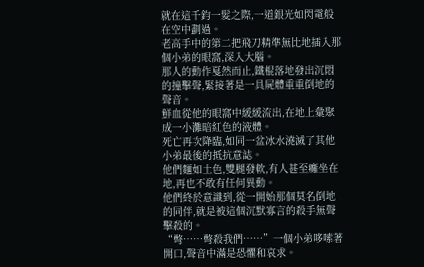就在這千鈞一髮之際,一道銀光如閃電般在空中劃過。
老高手中的第二把飛刀精準無比地插入那個小弟的眼窩,深入大腦。
那人的動作戛然而止,鐵棍落地發出沉悶的撞擊聲,緊接著是一具屍體重重倒地的聲音。
鮮血從他的眼窩中緩緩流出,在地上彙聚成一小灘暗紅色的液體。
死亡再次降臨,如同一盆冰水澆滅了其他小弟最後的抵抗意誌。
他們麵如土色,雙腿發軟,有人甚至癱坐在地,再也不敢有任何異動。
他們終於意識到,從一開始那個莫名倒地的同伴,就是被這個沉默寡言的殺手無聲擊殺的。
“彆……彆殺我們……”一個小弟哆嗦著開口,聲音中滿是恐懼和哀求。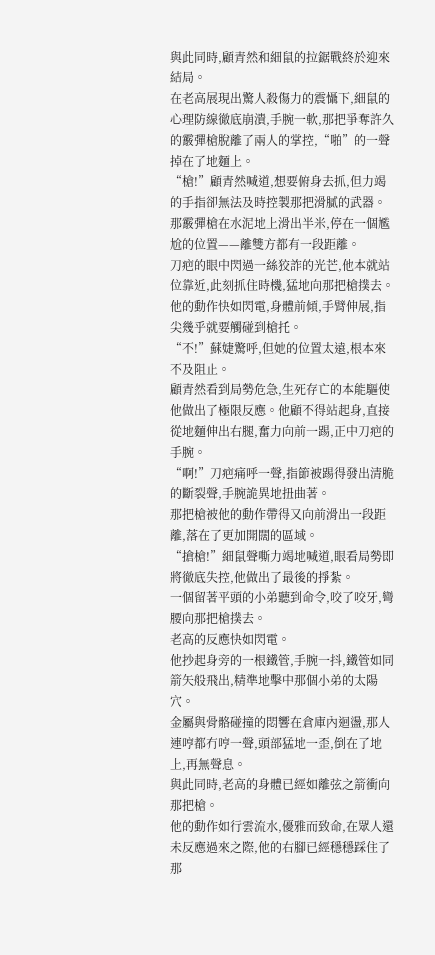與此同時,顧青然和細鼠的拉鋸戰終於迎來結局。
在老高展現出驚人殺傷力的震懾下,細鼠的心理防線徹底崩潰,手腕一軟,那把爭奪許久的霰彈槍脫離了兩人的掌控,“啪”的一聲掉在了地麵上。
“槍!”顧青然喊道,想要俯身去抓,但力竭的手指卻無法及時控製那把滑膩的武器。
那霰彈槍在水泥地上滑出半米,停在一個尷尬的位置——離雙方都有一段距離。
刀疤的眼中閃過一絲狡詐的光芒,他本就站位靠近,此刻抓住時機,猛地向那把槍撲去。
他的動作快如閃電,身體前傾,手臂伸展,指尖幾乎就要觸碰到槍托。
“不!”蘇婕驚呼,但她的位置太遠,根本來不及阻止。
顧青然看到局勢危急,生死存亡的本能驅使他做出了極限反應。他顧不得站起身,直接從地麵伸出右腿,奮力向前一踢,正中刀疤的手腕。
“啊!”刀疤痛呼一聲,指節被踢得發出清脆的斷裂聲,手腕詭異地扭曲著。
那把槍被他的動作帶得又向前滑出一段距離,落在了更加開闊的區域。
“搶槍!”細鼠聲嘶力竭地喊道,眼看局勢即將徹底失控,他做出了最後的掙紮。
一個留著平頭的小弟聽到命令,咬了咬牙,彎腰向那把槍撲去。
老高的反應快如閃電。
他抄起身旁的一根鐵管,手腕一抖,鐵管如同箭矢般飛出,精準地擊中那個小弟的太陽穴。
金屬與骨骼碰撞的悶響在倉庫內迴盪,那人連哼都冇哼一聲,頭部猛地一歪,倒在了地上,再無聲息。
與此同時,老高的身體已經如離弦之箭衝向那把槍。
他的動作如行雲流水,優雅而致命,在眾人還未反應過來之際,他的右腳已經穩穩踩住了那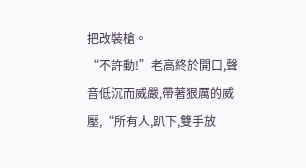把改裝槍。
“不許動!”老高終於開口,聲音低沉而威嚴,帶著狠厲的威壓,“所有人,趴下,雙手放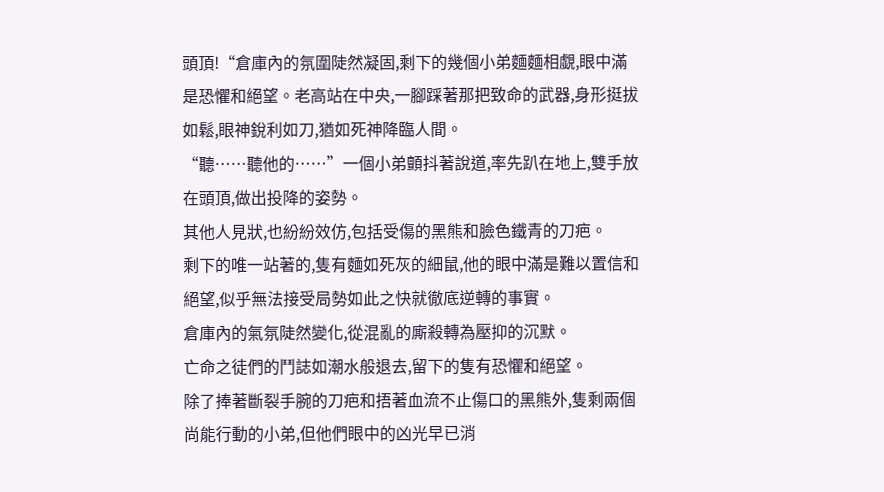頭頂!“倉庫內的氛圍陡然凝固,剩下的幾個小弟麵麵相覷,眼中滿是恐懼和絕望。老高站在中央,一腳踩著那把致命的武器,身形挺拔如鬆,眼神銳利如刀,猶如死神降臨人間。
“聽……聽他的……”一個小弟顫抖著說道,率先趴在地上,雙手放在頭頂,做出投降的姿勢。
其他人見狀,也紛紛效仿,包括受傷的黑熊和臉色鐵青的刀疤。
剩下的唯一站著的,隻有麵如死灰的細鼠,他的眼中滿是難以置信和絕望,似乎無法接受局勢如此之快就徹底逆轉的事實。
倉庫內的氣氛陡然變化,從混亂的廝殺轉為壓抑的沉默。
亡命之徒們的鬥誌如潮水般退去,留下的隻有恐懼和絕望。
除了捧著斷裂手腕的刀疤和捂著血流不止傷口的黑熊外,隻剩兩個尚能行動的小弟,但他們眼中的凶光早已消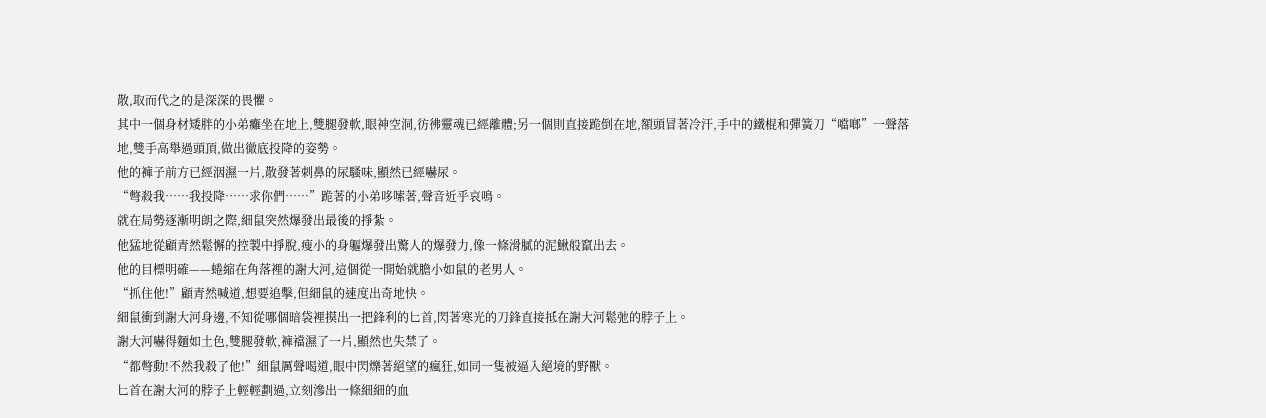散,取而代之的是深深的畏懼。
其中一個身材矮胖的小弟癱坐在地上,雙腿發軟,眼神空洞,彷彿靈魂已經離體;另一個則直接跪倒在地,額頭冒著冷汗,手中的鐵棍和彈簧刀“噹啷”一聲落地,雙手高舉過頭頂,做出徹底投降的姿勢。
他的褲子前方已經洇濕一片,散發著刺鼻的尿騷味,顯然已經嚇尿。
“彆殺我……我投降……求你們……”跪著的小弟哆嗦著,聲音近乎哀鳴。
就在局勢逐漸明朗之際,細鼠突然爆發出最後的掙紮。
他猛地從顧青然鬆懈的控製中掙脫,瘦小的身軀爆發出驚人的爆發力,像一條滑膩的泥鰍般竄出去。
他的目標明確——蜷縮在角落裡的謝大河,這個從一開始就膽小如鼠的老男人。
“抓住他!”顧青然喊道,想要追擊,但細鼠的速度出奇地快。
細鼠衝到謝大河身邊,不知從哪個暗袋裡摸出一把鋒利的匕首,閃著寒光的刀鋒直接抵在謝大河鬆弛的脖子上。
謝大河嚇得麵如土色,雙腿發軟,褲襠濕了一片,顯然也失禁了。
“都彆動!不然我殺了他!”細鼠厲聲喝道,眼中閃爍著絕望的瘋狂,如同一隻被逼入絕境的野獸。
匕首在謝大河的脖子上輕輕劃過,立刻滲出一條細細的血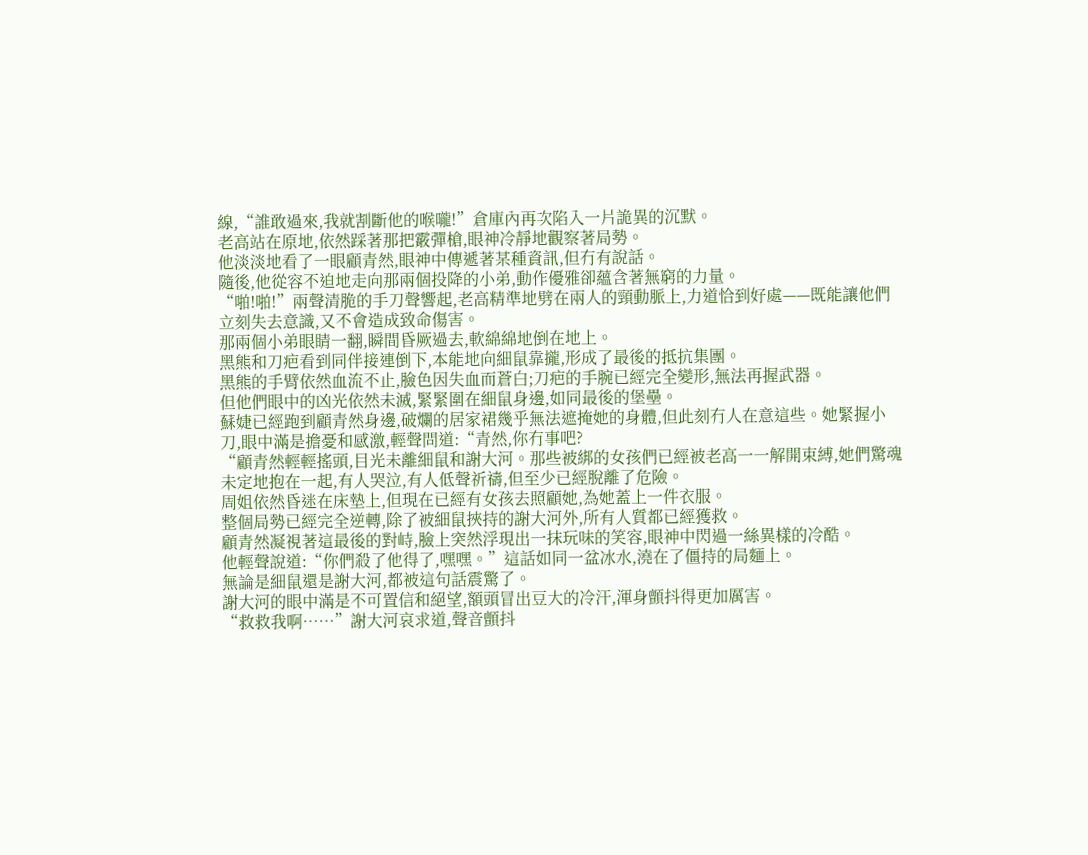線,“誰敢過來,我就割斷他的喉嚨!”倉庫內再次陷入一片詭異的沉默。
老高站在原地,依然踩著那把霰彈槍,眼神冷靜地觀察著局勢。
他淡淡地看了一眼顧青然,眼神中傳遞著某種資訊,但冇有說話。
隨後,他從容不迫地走向那兩個投降的小弟,動作優雅卻蘊含著無窮的力量。
“啪!啪!”兩聲清脆的手刀聲響起,老高精準地劈在兩人的頸動脈上,力道恰到好處——既能讓他們立刻失去意識,又不會造成致命傷害。
那兩個小弟眼睛一翻,瞬間昏厥過去,軟綿綿地倒在地上。
黑熊和刀疤看到同伴接連倒下,本能地向細鼠靠攏,形成了最後的抵抗集團。
黑熊的手臂依然血流不止,臉色因失血而蒼白;刀疤的手腕已經完全變形,無法再握武器。
但他們眼中的凶光依然未滅,緊緊圍在細鼠身邊,如同最後的堡壘。
蘇婕已經跑到顧青然身邊,破爛的居家裙幾乎無法遮掩她的身體,但此刻冇人在意這些。她緊握小刀,眼中滿是擔憂和感激,輕聲問道:“青然,你冇事吧?
“顧青然輕輕搖頭,目光未離細鼠和謝大河。那些被綁的女孩們已經被老高一一解開束縛,她們驚魂未定地抱在一起,有人哭泣,有人低聲祈禱,但至少已經脫離了危險。
周姐依然昏迷在床墊上,但現在已經有女孩去照顧她,為她蓋上一件衣服。
整個局勢已經完全逆轉,除了被細鼠挾持的謝大河外,所有人質都已經獲救。
顧青然凝視著這最後的對峙,臉上突然浮現出一抹玩味的笑容,眼神中閃過一絲異樣的冷酷。
他輕聲說道:“你們殺了他得了,嘿嘿。”這話如同一盆冰水,澆在了僵持的局麵上。
無論是細鼠還是謝大河,都被這句話震驚了。
謝大河的眼中滿是不可置信和絕望,額頭冒出豆大的冷汗,渾身顫抖得更加厲害。
“救救我啊……”謝大河哀求道,聲音顫抖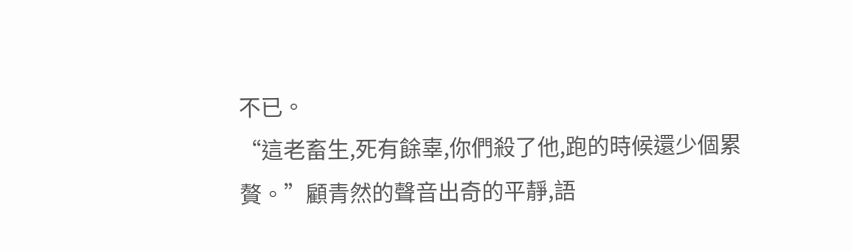不已。
“這老畜生,死有餘辜,你們殺了他,跑的時候還少個累贅。”顧青然的聲音出奇的平靜,語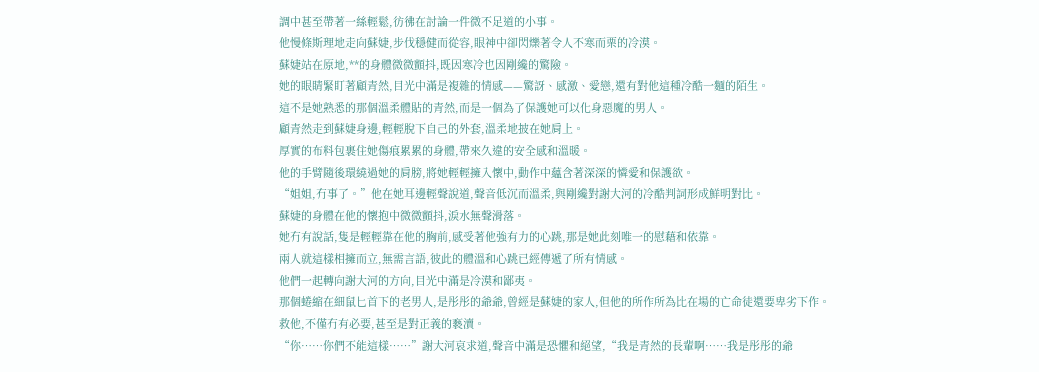調中甚至帶著一絲輕鬆,彷彿在討論一件微不足道的小事。
他慢條斯理地走向蘇婕,步伐穩健而從容,眼神中卻閃爍著令人不寒而栗的冷漠。
蘇婕站在原地,**的身體微微顫抖,既因寒冷也因剛纔的驚險。
她的眼睛緊盯著顧青然,目光中滿是複雜的情感——驚訝、感激、愛戀,還有對他這種冷酷一麵的陌生。
這不是她熟悉的那個溫柔體貼的青然,而是一個為了保護她可以化身惡魔的男人。
顧青然走到蘇婕身邊,輕輕脫下自己的外套,溫柔地披在她肩上。
厚實的布料包裹住她傷痕累累的身體,帶來久違的安全感和溫暖。
他的手臂隨後環繞過她的肩膀,將她輕輕擁入懷中,動作中蘊含著深深的憐愛和保護欲。
“姐姐,冇事了。”他在她耳邊輕聲說道,聲音低沉而溫柔,與剛纔對謝大河的冷酷判詞形成鮮明對比。
蘇婕的身體在他的懷抱中微微顫抖,淚水無聲滑落。
她冇有說話,隻是輕輕靠在他的胸前,感受著他強有力的心跳,那是她此刻唯一的慰藉和依靠。
兩人就這樣相擁而立,無需言語,彼此的體溫和心跳已經傳遞了所有情感。
他們一起轉向謝大河的方向,目光中滿是冷漠和鄙夷。
那個蜷縮在細鼠匕首下的老男人,是彤彤的爺爺,曾經是蘇婕的家人,但他的所作所為比在場的亡命徒還要卑劣下作。
救他,不僅冇有必要,甚至是對正義的褻瀆。
“你……你們不能這樣……”謝大河哀求道,聲音中滿是恐懼和絕望,“我是青然的長輩啊……我是彤彤的爺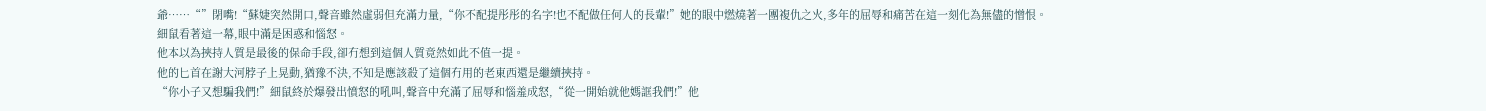爺……“”閉嘴!“蘇婕突然開口,聲音雖然虛弱但充滿力量,“你不配提彤彤的名字!也不配做任何人的長輩!”她的眼中燃燒著一團複仇之火,多年的屈辱和痛苦在這一刻化為無儘的憎恨。
細鼠看著這一幕,眼中滿是困惑和惱怒。
他本以為挾持人質是最後的保命手段,卻冇想到這個人質竟然如此不值一提。
他的匕首在謝大河脖子上晃動,猶豫不決,不知是應該殺了這個冇用的老東西還是繼續挾持。
“你小子又想騙我們!”細鼠終於爆發出憤怒的吼叫,聲音中充滿了屈辱和惱羞成怒,“從一開始就他媽誆我們!”他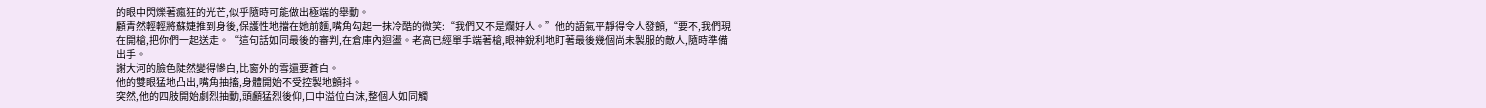的眼中閃爍著瘋狂的光芒,似乎隨時可能做出極端的舉動。
顧青然輕輕將蘇婕推到身後,保護性地擋在她前麵,嘴角勾起一抹冷酷的微笑:“我們又不是爛好人。”他的語氣平靜得令人發顫,“要不,我們現在開槍,把你們一起送走。“這句話如同最後的審判,在倉庫內迴盪。老高已經單手端著槍,眼神銳利地盯著最後幾個尚未製服的敵人,隨時準備出手。
謝大河的臉色陡然變得慘白,比窗外的雪還要蒼白。
他的雙眼猛地凸出,嘴角抽搐,身體開始不受控製地顫抖。
突然,他的四肢開始劇烈抽動,頭顱猛烈後仰,口中溢位白沫,整個人如同觸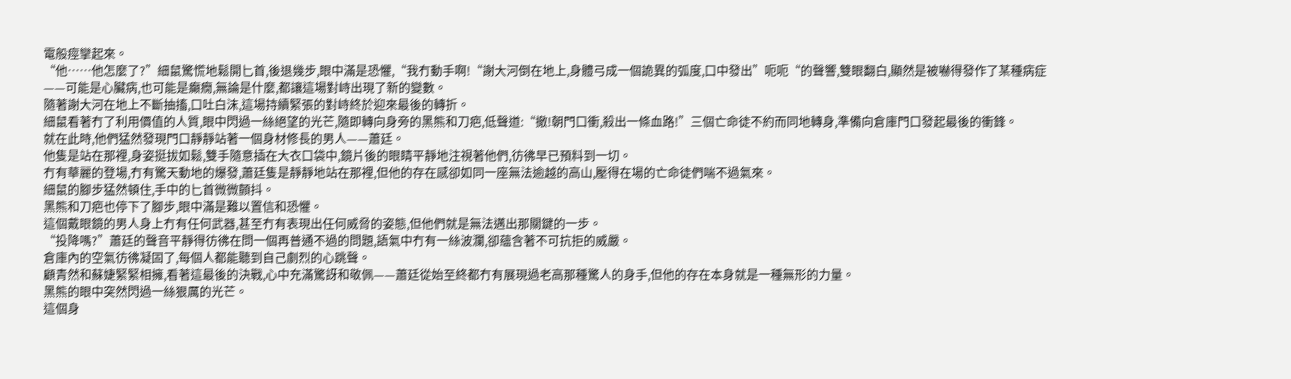電般痙攣起來。
“他……他怎麼了?”細鼠驚慌地鬆開匕首,後退幾步,眼中滿是恐懼,“我冇動手啊!“謝大河倒在地上,身體弓成一個詭異的弧度,口中發出”呃呃“的聲響,雙眼翻白,顯然是被嚇得發作了某種病症——可能是心臟病,也可能是癲癇,無論是什麼,都讓這場對峙出現了新的變數。
隨著謝大河在地上不斷抽搐,口吐白沫,這場持續緊張的對峙終於迎來最後的轉折。
細鼠看著冇了利用價值的人質,眼中閃過一絲絕望的光芒,隨即轉向身旁的黑熊和刀疤,低聲道:“撤!朝門口衝,殺出一條血路!”三個亡命徒不約而同地轉身,準備向倉庫門口發起最後的衝鋒。
就在此時,他們猛然發現門口靜靜站著一個身材修長的男人——蕭廷。
他隻是站在那裡,身姿挺拔如鬆,雙手隨意插在大衣口袋中,鏡片後的眼睛平靜地注視著他們,彷彿早已預料到一切。
冇有華麗的登場,冇有驚天動地的爆發,蕭廷隻是靜靜地站在那裡,但他的存在感卻如同一座無法逾越的高山,壓得在場的亡命徒們喘不過氣來。
細鼠的腳步猛然頓住,手中的匕首微微顫抖。
黑熊和刀疤也停下了腳步,眼中滿是難以置信和恐懼。
這個戴眼鏡的男人身上冇有任何武器,甚至冇有表現出任何威脅的姿態,但他們就是無法邁出那關鍵的一步。
“投降嗎?”蕭廷的聲音平靜得彷彿在問一個再普通不過的問題,語氣中冇有一絲波瀾,卻蘊含著不可抗拒的威嚴。
倉庫內的空氣彷彿凝固了,每個人都能聽到自己劇烈的心跳聲。
顧青然和蘇婕緊緊相擁,看著這最後的決戰,心中充滿驚訝和敬佩——蕭廷從始至終都冇有展現過老高那種驚人的身手,但他的存在本身就是一種無形的力量。
黑熊的眼中突然閃過一絲狠厲的光芒。
這個身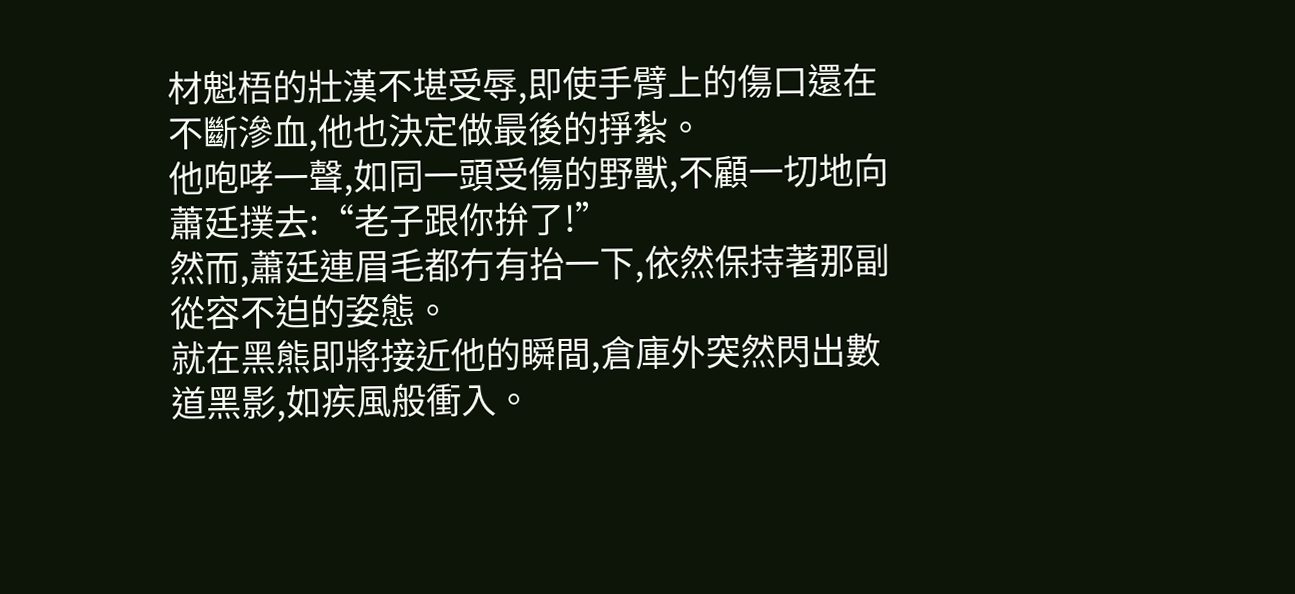材魁梧的壯漢不堪受辱,即使手臂上的傷口還在不斷滲血,他也決定做最後的掙紮。
他咆哮一聲,如同一頭受傷的野獸,不顧一切地向蕭廷撲去:“老子跟你拚了!”
然而,蕭廷連眉毛都冇有抬一下,依然保持著那副從容不迫的姿態。
就在黑熊即將接近他的瞬間,倉庫外突然閃出數道黑影,如疾風般衝入。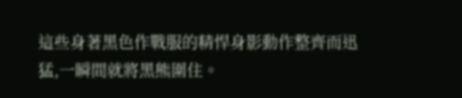這些身著黑色作戰服的精悍身影動作整齊而迅猛,一瞬間就將黑熊圍住。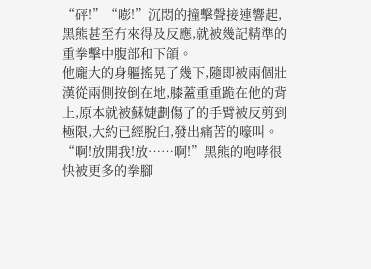“砰!”“嘭!”沉悶的撞擊聲接連響起,黑熊甚至冇來得及反應,就被幾記精準的重拳擊中腹部和下頜。
他龐大的身軀搖晃了幾下,隨即被兩個壯漢從兩側按倒在地,膝蓋重重跪在他的背上,原本就被蘇婕劃傷了的手臂被反剪到極限,大約已經脫臼,發出痛苦的嚎叫。
“啊!放開我!放……啊!”黑熊的咆哮很快被更多的拳腳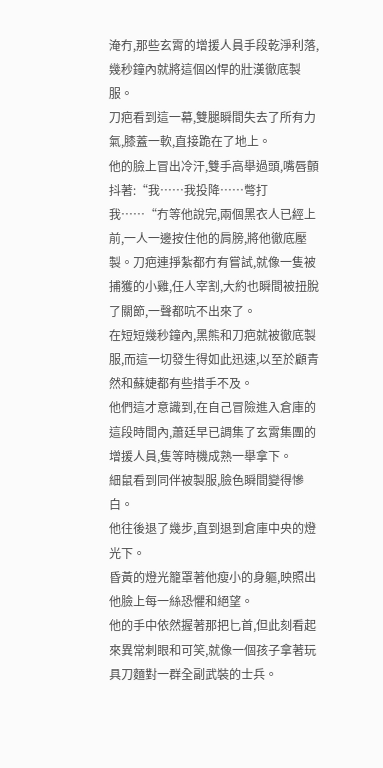淹冇,那些玄霄的增援人員手段乾淨利落,幾秒鐘內就將這個凶悍的壯漢徹底製服。
刀疤看到這一幕,雙腿瞬間失去了所有力氣,膝蓋一軟,直接跪在了地上。
他的臉上冒出冷汗,雙手高舉過頭,嘴唇顫抖著:“我……我投降……彆打我……“冇等他說完,兩個黑衣人已經上前,一人一邊按住他的肩膀,將他徹底壓製。刀疤連掙紮都冇有嘗試,就像一隻被捕獲的小雞,任人宰割,大約也瞬間被扭脫了關節,一聲都吭不出來了。
在短短幾秒鐘內,黑熊和刀疤就被徹底製服,而這一切發生得如此迅速,以至於顧青然和蘇婕都有些措手不及。
他們這才意識到,在自己冒險進入倉庫的這段時間內,蕭廷早已調集了玄霄集團的增援人員,隻等時機成熟一舉拿下。
細鼠看到同伴被製服,臉色瞬間變得慘白。
他往後退了幾步,直到退到倉庫中央的燈光下。
昏黃的燈光籠罩著他瘦小的身軀,映照出他臉上每一絲恐懼和絕望。
他的手中依然握著那把匕首,但此刻看起來異常刺眼和可笑,就像一個孩子拿著玩具刀麵對一群全副武裝的士兵。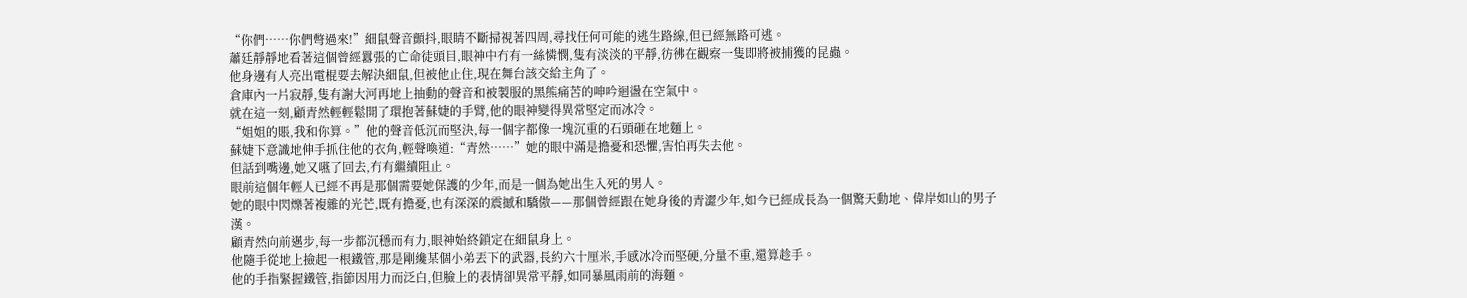“你們……你們彆過來!”細鼠聲音顫抖,眼睛不斷掃視著四周,尋找任何可能的逃生路線,但已經無路可逃。
蕭廷靜靜地看著這個曾經囂張的亡命徒頭目,眼神中冇有一絲憐憫,隻有淡淡的平靜,彷彿在觀察一隻即將被捕獲的昆蟲。
他身邊有人亮出電棍要去解決細鼠,但被他止住,現在舞台該交給主角了。
倉庫內一片寂靜,隻有謝大河再地上抽動的聲音和被製服的黑熊痛苦的呻吟迴盪在空氣中。
就在這一刻,顧青然輕輕鬆開了環抱著蘇婕的手臂,他的眼神變得異常堅定而冰冷。
“姐姐的賬,我和你算。”他的聲音低沉而堅決,每一個字都像一塊沉重的石頭砸在地麵上。
蘇婕下意識地伸手抓住他的衣角,輕聲喚道:“青然……”她的眼中滿是擔憂和恐懼,害怕再失去他。
但話到嘴邊,她又嚥了回去,冇有繼續阻止。
眼前這個年輕人已經不再是那個需要她保護的少年,而是一個為她出生入死的男人。
她的眼中閃爍著複雜的光芒,既有擔憂,也有深深的震撼和驕傲——那個曾經跟在她身後的青澀少年,如今已經成長為一個驚天動地、偉岸如山的男子漢。
顧青然向前邁步,每一步都沉穩而有力,眼神始終鎖定在細鼠身上。
他隨手從地上撿起一根鐵管,那是剛纔某個小弟丟下的武器,長約六十厘米,手感冰冷而堅硬,分量不重,還算趁手。
他的手指緊握鐵管,指節因用力而泛白,但臉上的表情卻異常平靜,如同暴風雨前的海麵。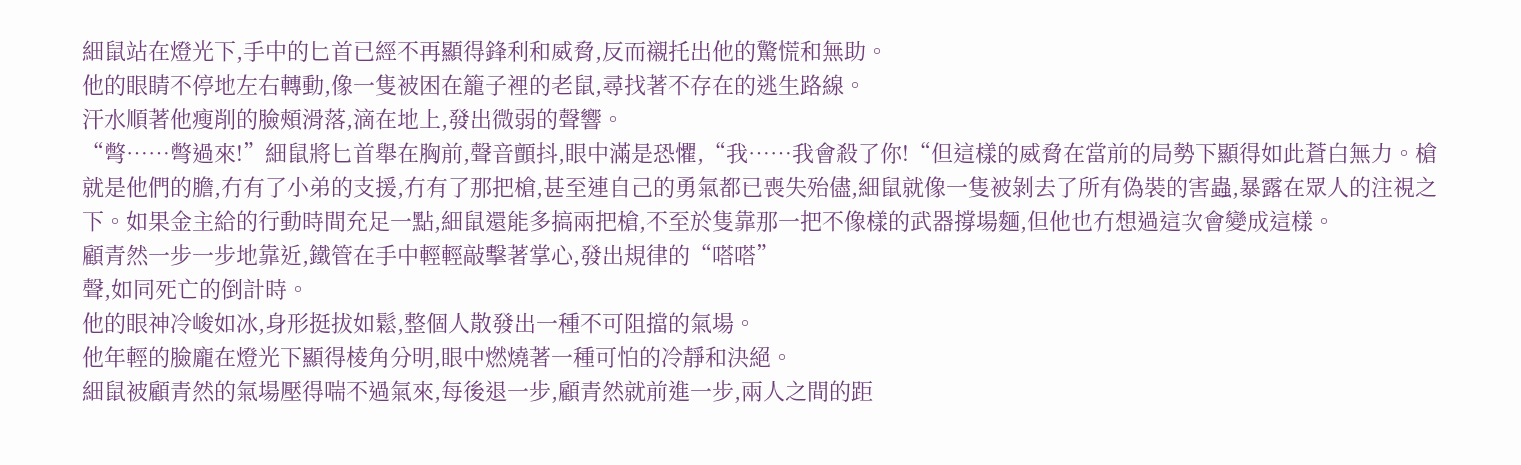細鼠站在燈光下,手中的匕首已經不再顯得鋒利和威脅,反而襯托出他的驚慌和無助。
他的眼睛不停地左右轉動,像一隻被困在籠子裡的老鼠,尋找著不存在的逃生路線。
汗水順著他瘦削的臉頰滑落,滴在地上,發出微弱的聲響。
“彆……彆過來!”細鼠將匕首舉在胸前,聲音顫抖,眼中滿是恐懼,“我……我會殺了你!“但這樣的威脅在當前的局勢下顯得如此蒼白無力。槍就是他們的膽,冇有了小弟的支援,冇有了那把槍,甚至連自己的勇氣都已喪失殆儘,細鼠就像一隻被剝去了所有偽裝的害蟲,暴露在眾人的注視之下。如果金主給的行動時間充足一點,細鼠還能多搞兩把槍,不至於隻靠那一把不像樣的武器撐場麵,但他也冇想過這次會變成這樣。
顧青然一步一步地靠近,鐵管在手中輕輕敲擊著掌心,發出規律的“嗒嗒”
聲,如同死亡的倒計時。
他的眼神冷峻如冰,身形挺拔如鬆,整個人散發出一種不可阻擋的氣場。
他年輕的臉龐在燈光下顯得棱角分明,眼中燃燒著一種可怕的冷靜和決絕。
細鼠被顧青然的氣場壓得喘不過氣來,每後退一步,顧青然就前進一步,兩人之間的距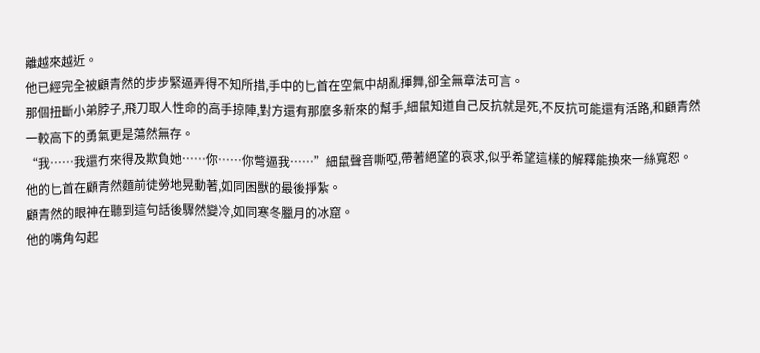離越來越近。
他已經完全被顧青然的步步緊逼弄得不知所措,手中的匕首在空氣中胡亂揮舞,卻全無章法可言。
那個扭斷小弟脖子,飛刀取人性命的高手掠陣,對方還有那麼多新來的幫手,細鼠知道自己反抗就是死,不反抗可能還有活路,和顧青然一較高下的勇氣更是蕩然無存。
“我……我還冇來得及欺負她……你……你彆逼我……”細鼠聲音嘶啞,帶著絕望的哀求,似乎希望這樣的解釋能換來一絲寬恕。
他的匕首在顧青然麵前徒勞地晃動著,如同困獸的最後掙紮。
顧青然的眼神在聽到這句話後驟然變冷,如同寒冬臘月的冰窟。
他的嘴角勾起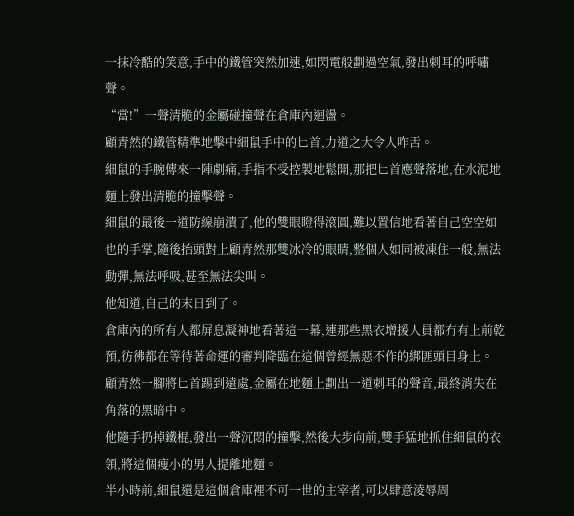一抹冷酷的笑意,手中的鐵管突然加速,如閃電般劃過空氣,發出刺耳的呼嘯聲。
“當!”一聲清脆的金屬碰撞聲在倉庫內迴盪。
顧青然的鐵管精準地擊中細鼠手中的匕首,力道之大令人咋舌。
細鼠的手腕傳來一陣劇痛,手指不受控製地鬆開,那把匕首應聲落地,在水泥地麵上發出清脆的撞擊聲。
細鼠的最後一道防線崩潰了,他的雙眼瞪得滾圓,難以置信地看著自己空空如也的手掌,隨後抬頭對上顧青然那雙冰冷的眼睛,整個人如同被凍住一般,無法動彈,無法呼吸,甚至無法尖叫。
他知道,自己的末日到了。
倉庫內的所有人都屏息凝神地看著這一幕,連那些黑衣增援人員都冇有上前乾預,彷彿都在等待著命運的審判降臨在這個曾經無惡不作的綁匪頭目身上。
顧青然一腳將匕首踢到遠處,金屬在地麵上劃出一道刺耳的聲音,最終消失在角落的黑暗中。
他隨手扔掉鐵棍,發出一聲沉悶的撞擊,然後大步向前,雙手猛地抓住細鼠的衣領,將這個瘦小的男人提離地麵。
半小時前,細鼠還是這個倉庫裡不可一世的主宰者,可以肆意淩辱周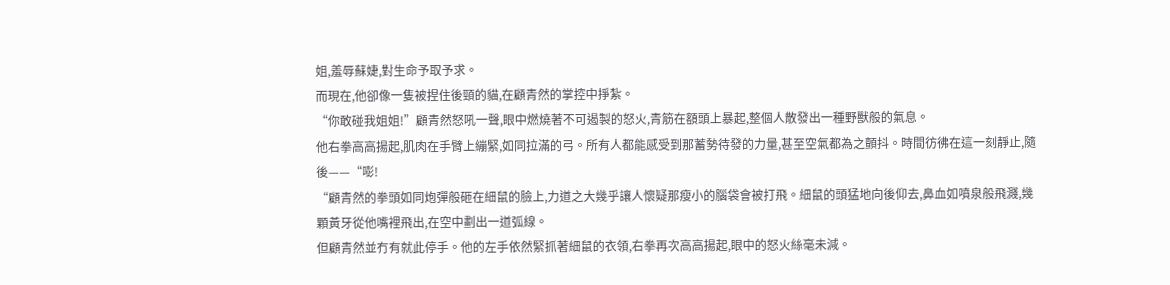姐,羞辱蘇婕,對生命予取予求。
而現在,他卻像一隻被捏住後頸的貓,在顧青然的掌控中掙紮。
“你敢碰我姐姐!”顧青然怒吼一聲,眼中燃燒著不可遏製的怒火,青筋在額頭上暴起,整個人散發出一種野獸般的氣息。
他右拳高高揚起,肌肉在手臂上繃緊,如同拉滿的弓。所有人都能感受到那蓄勢待發的力量,甚至空氣都為之顫抖。時間彷彿在這一刻靜止,隨後——“嘭!
“顧青然的拳頭如同炮彈般砸在細鼠的臉上,力道之大幾乎讓人懷疑那瘦小的腦袋會被打飛。細鼠的頭猛地向後仰去,鼻血如噴泉般飛濺,幾顆黃牙從他嘴裡飛出,在空中劃出一道弧線。
但顧青然並冇有就此停手。他的左手依然緊抓著細鼠的衣領,右拳再次高高揚起,眼中的怒火絲毫未減。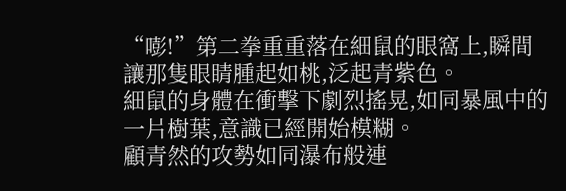“嘭!”第二拳重重落在細鼠的眼窩上,瞬間讓那隻眼睛腫起如桃,泛起青紫色。
細鼠的身體在衝擊下劇烈搖晃,如同暴風中的一片樹葉,意識已經開始模糊。
顧青然的攻勢如同瀑布般連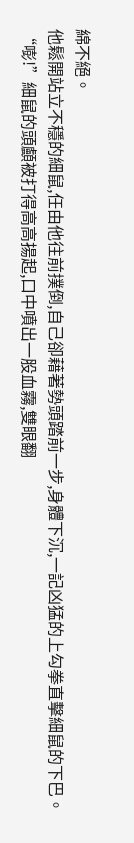綿不絕。
他鬆開站立不穩的細鼠,任由他往前撲倒,自己卻藉著勢頭踏前一步,身體下沉,一記凶猛的上勾拳直擊細鼠的下巴。
“嘭!”細鼠的頭顱被打得高高揚起,口中噴出一股血霧,雙眼翻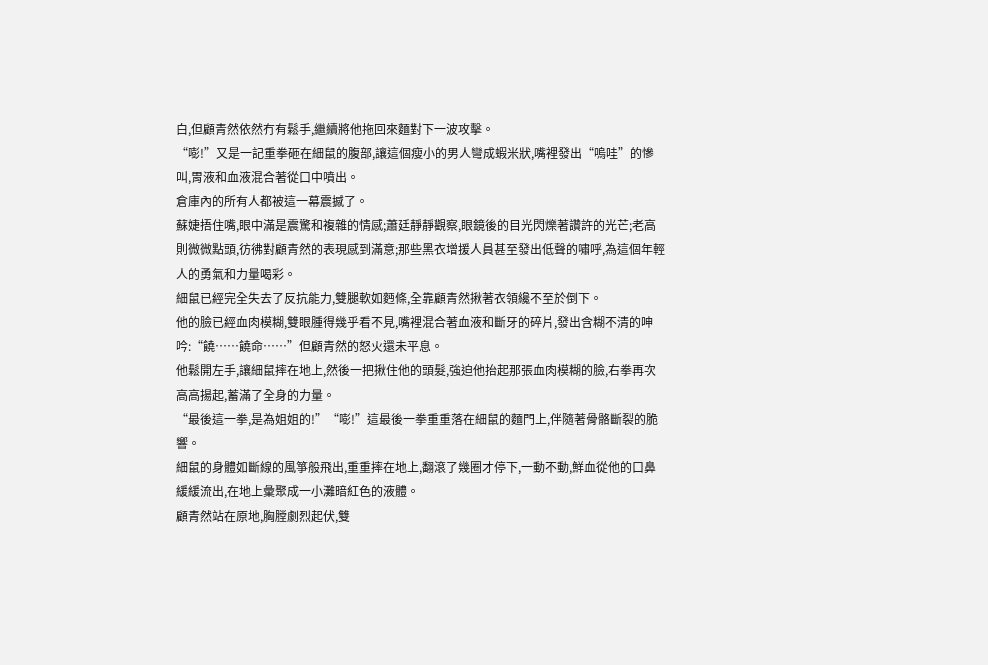白,但顧青然依然冇有鬆手,繼續將他拖回來麵對下一波攻擊。
“嘭!”又是一記重拳砸在細鼠的腹部,讓這個瘦小的男人彎成蝦米狀,嘴裡發出“嗚哇”的慘叫,胃液和血液混合著從口中噴出。
倉庫內的所有人都被這一幕震撼了。
蘇婕捂住嘴,眼中滿是震驚和複雜的情感;蕭廷靜靜觀察,眼鏡後的目光閃爍著讚許的光芒;老高則微微點頭,彷彿對顧青然的表現感到滿意;那些黑衣增援人員甚至發出低聲的嘯呼,為這個年輕人的勇氣和力量喝彩。
細鼠已經完全失去了反抗能力,雙腿軟如麪條,全靠顧青然揪著衣領纔不至於倒下。
他的臉已經血肉模糊,雙眼腫得幾乎看不見,嘴裡混合著血液和斷牙的碎片,發出含糊不清的呻吟:“饒……饒命……”但顧青然的怒火還未平息。
他鬆開左手,讓細鼠摔在地上,然後一把揪住他的頭髮,強迫他抬起那張血肉模糊的臉,右拳再次高高揚起,蓄滿了全身的力量。
“最後這一拳,是為姐姐的!”“嘭!”這最後一拳重重落在細鼠的麵門上,伴隨著骨骼斷裂的脆響。
細鼠的身體如斷線的風箏般飛出,重重摔在地上,翻滾了幾圈才停下,一動不動,鮮血從他的口鼻緩緩流出,在地上彙聚成一小灘暗紅色的液體。
顧青然站在原地,胸膛劇烈起伏,雙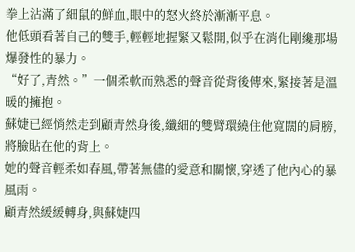拳上沾滿了細鼠的鮮血,眼中的怒火終於漸漸平息。
他低頭看著自己的雙手,輕輕地握緊又鬆開,似乎在消化剛纔那場爆發性的暴力。
“好了,青然。”一個柔軟而熟悉的聲音從背後傳來,緊接著是溫暖的擁抱。
蘇婕已經悄然走到顧青然身後,纖細的雙臂環繞住他寬闊的肩膀,將臉貼在他的背上。
她的聲音輕柔如春風,帶著無儘的愛意和關懷,穿透了他內心的暴風雨。
顧青然緩緩轉身,與蘇婕四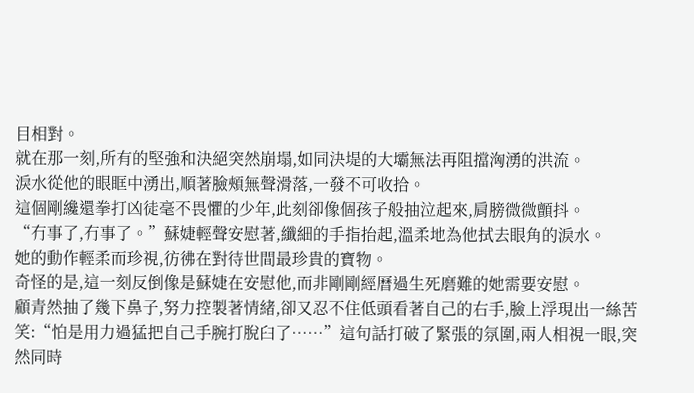目相對。
就在那一刻,所有的堅強和決絕突然崩塌,如同決堤的大壩無法再阻擋洶湧的洪流。
淚水從他的眼眶中湧出,順著臉頰無聲滑落,一發不可收拾。
這個剛纔還拳打凶徒毫不畏懼的少年,此刻卻像個孩子般抽泣起來,肩膀微微顫抖。
“冇事了,冇事了。”蘇婕輕聲安慰著,纖細的手指抬起,溫柔地為他拭去眼角的淚水。
她的動作輕柔而珍視,彷彿在對待世間最珍貴的寶物。
奇怪的是,這一刻反倒像是蘇婕在安慰他,而非剛剛經曆過生死磨難的她需要安慰。
顧青然抽了幾下鼻子,努力控製著情緒,卻又忍不住低頭看著自己的右手,臉上浮現出一絲苦笑:“怕是用力過猛把自己手腕打脫臼了……”這句話打破了緊張的氛圍,兩人相視一眼,突然同時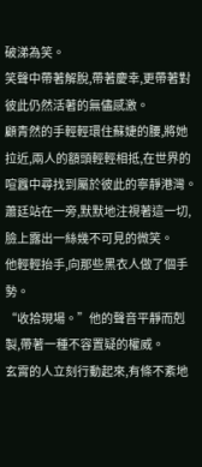破涕為笑。
笑聲中帶著解脫,帶著慶幸,更帶著對彼此仍然活著的無儘感激。
顧青然的手輕輕環住蘇婕的腰,將她拉近,兩人的額頭輕輕相抵,在世界的喧囂中尋找到屬於彼此的寧靜港灣。
蕭廷站在一旁,默默地注視著這一切,臉上露出一絲幾不可見的微笑。
他輕輕抬手,向那些黑衣人做了個手勢。
“收拾現場。”他的聲音平靜而剋製,帶著一種不容置疑的權威。
玄霄的人立刻行動起來,有條不紊地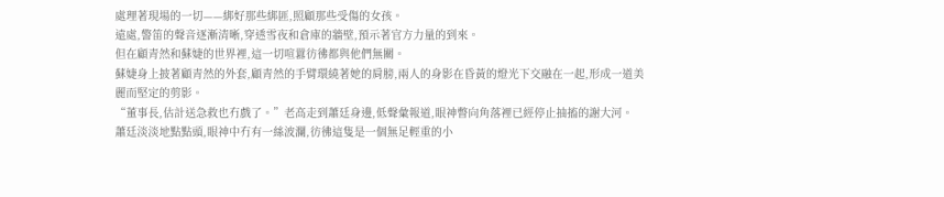處理著現場的一切——綁好那些綁匪,照顧那些受傷的女孩。
遠處,警笛的聲音逐漸清晰,穿透雪夜和倉庫的牆壁,預示著官方力量的到來。
但在顧青然和蘇婕的世界裡,這一切喧囂彷彿都與他們無關。
蘇婕身上披著顧青然的外套,顧青然的手臂環繞著她的肩膀,兩人的身影在昏黃的燈光下交融在一起,形成一道美麗而堅定的剪影。
“董事長,估計送急救也冇戲了。”老高走到蕭廷身邊,低聲彙報道,眼神瞥向角落裡已經停止抽搐的謝大河。
蕭廷淡淡地點點頭,眼神中冇有一絲波瀾,彷彿這隻是一個無足輕重的小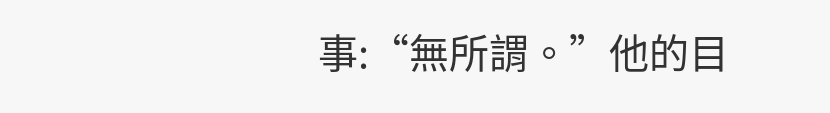事:“無所謂。”他的目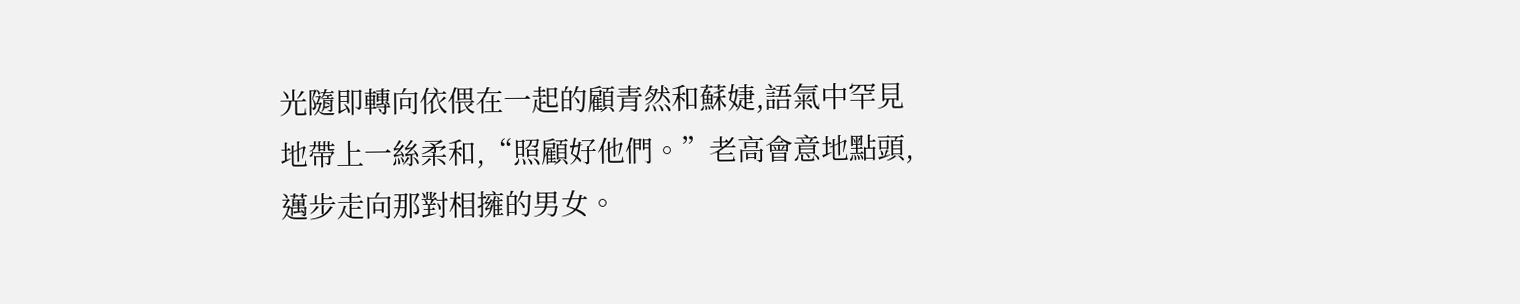光隨即轉向依偎在一起的顧青然和蘇婕,語氣中罕見地帶上一絲柔和,“照顧好他們。”老高會意地點頭,邁步走向那對相擁的男女。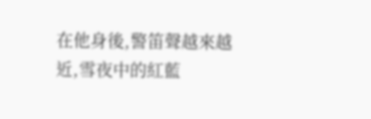在他身後,警笛聲越來越近,雪夜中的紅藍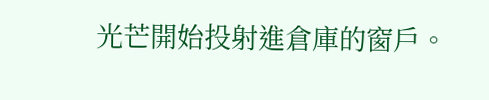光芒開始投射進倉庫的窗戶。